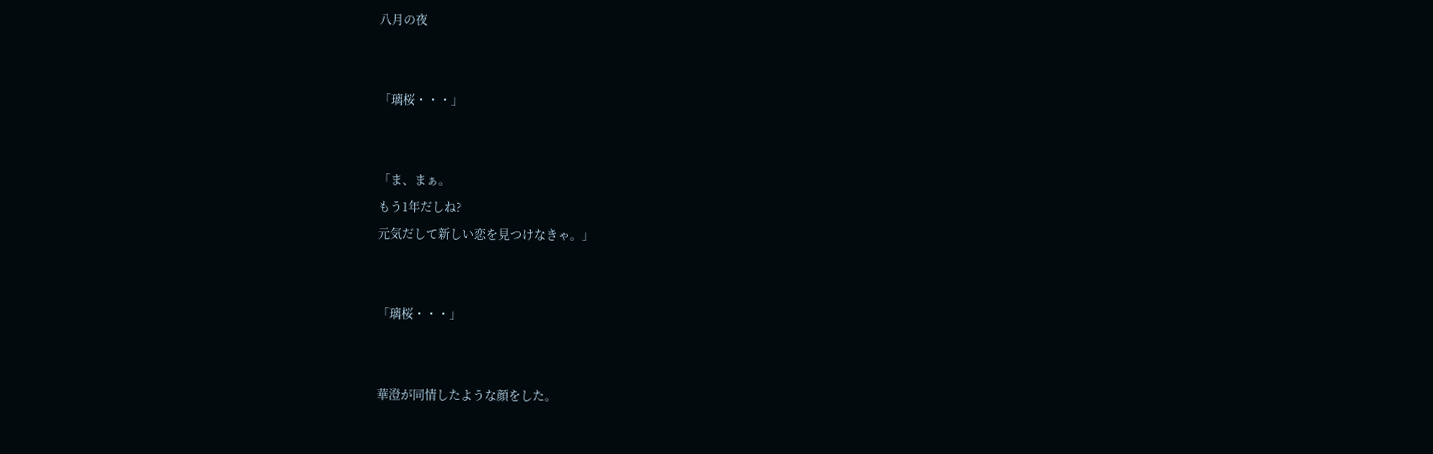八月の夜


「璃桜・・・」


「ま、まぁ。
もう1年だしね?
元気だして新しい恋を見つけなきゃ。」


「璃桜・・・」


華澄が同情したような顔をした。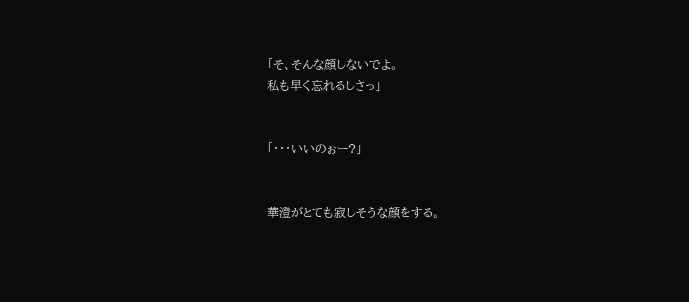「そ、そんな顔しないでよ。
私も早く忘れるしさっ」


「・・・いいのぉー?」


華澄がとても寂しそうな顔をする。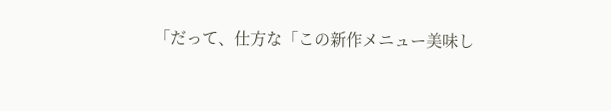「だって、仕方な「この新作メニュー美味し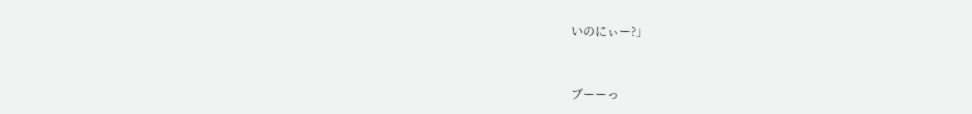いのにぃー?」


ブーーっ